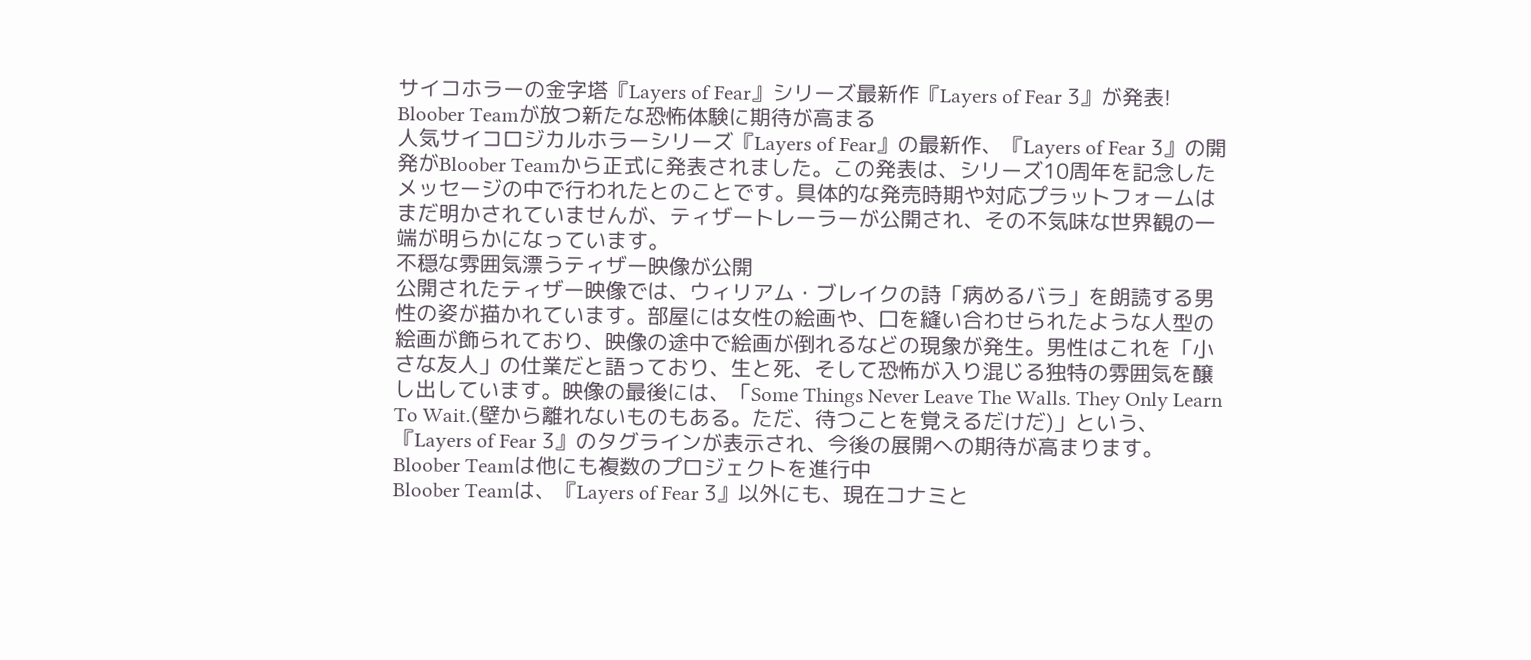サイコホラーの金字塔『Layers of Fear』シリーズ最新作『Layers of Fear 3』が発表! Bloober Teamが放つ新たな恐怖体験に期待が高まる
人気サイコロジカルホラーシリーズ『Layers of Fear』の最新作、『Layers of Fear 3』の開発がBloober Teamから正式に発表されました。この発表は、シリーズ10周年を記念したメッセージの中で行われたとのことです。具体的な発売時期や対応プラットフォームはまだ明かされていませんが、ティザートレーラーが公開され、その不気味な世界観の一端が明らかになっています。
不穏な雰囲気漂うティザー映像が公開
公開されたティザー映像では、ウィリアム・ブレイクの詩「病めるバラ」を朗読する男性の姿が描かれています。部屋には女性の絵画や、口を縫い合わせられたような人型の絵画が飾られており、映像の途中で絵画が倒れるなどの現象が発生。男性はこれを「小さな友人」の仕業だと語っており、生と死、そして恐怖が入り混じる独特の雰囲気を醸し出しています。映像の最後には、「Some Things Never Leave The Walls. They Only Learn To Wait.(壁から離れないものもある。ただ、待つことを覚えるだけだ)」という、『Layers of Fear 3』のタグラインが表示され、今後の展開への期待が高まります。
Bloober Teamは他にも複数のプロジェクトを進行中
Bloober Teamは、『Layers of Fear 3』以外にも、現在コナミと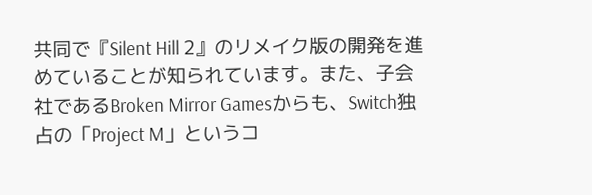共同で『Silent Hill 2』のリメイク版の開発を進めていることが知られています。また、子会社であるBroken Mirror Gamesからも、Switch独占の「Project M」というコ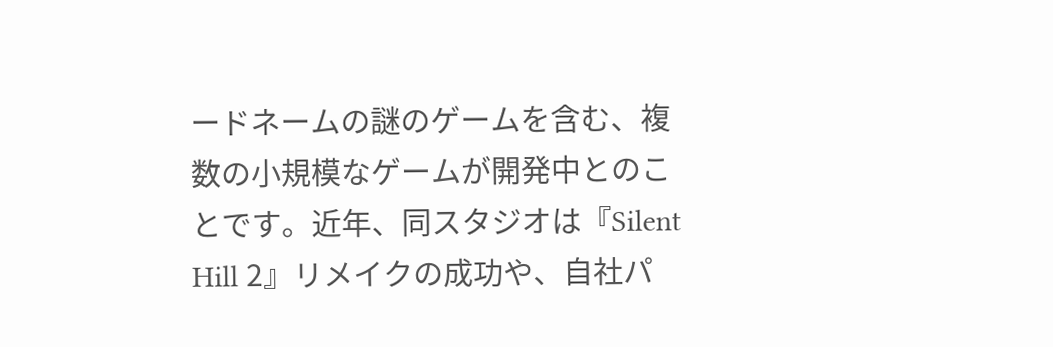ードネームの謎のゲームを含む、複数の小規模なゲームが開発中とのことです。近年、同スタジオは『Silent Hill 2』リメイクの成功や、自社パ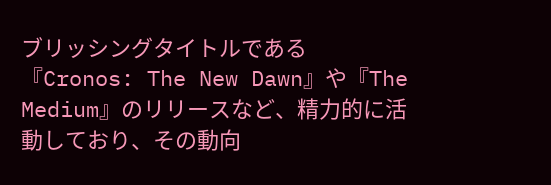ブリッシングタイトルである『Cronos: The New Dawn』や『The Medium』のリリースなど、精力的に活動しており、その動向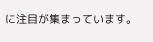に注目が集まっています。